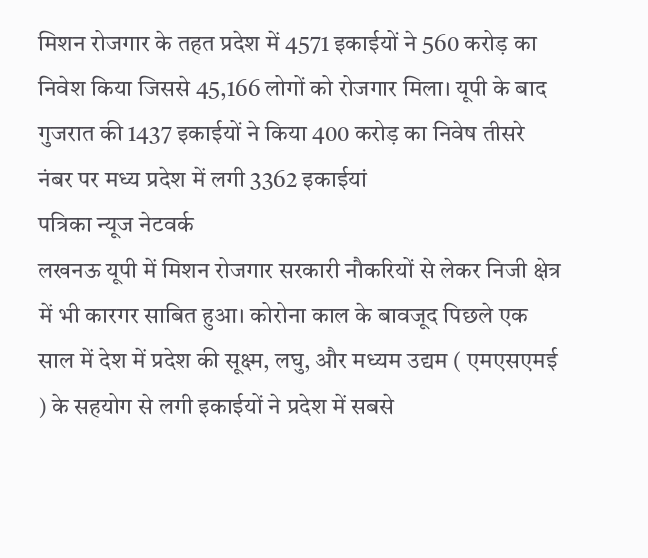मिशन रोजगार के तहत प्रदेश में 4571 इकाईयों ने 560 करोड़ का निवेश किया जिससे 45,166 लोगों को रोजगार मिला। यूपी के बाद गुजरात की 1437 इकाईयों ने किया 400 करोड़ का निवेष तीसरे नंबर पर मध्य प्रदेश में लगी 3362 इकाईयां
पत्रिका न्यूज नेटवर्क
लखनऊ यूपी में मिशन रोजगार सरकारी नौकरियों से लेकर निजी क्षेत्र में भी कारगर साबित हुआ। कोरोना काल के बावजूद पिछले एक साल में देश में प्रदेश की सूक्ष्म, लघु, और मध्यम उद्यम ( एमएसएमई ) के सहयोग से लगी इकाईयों ने प्रदेश में सबसे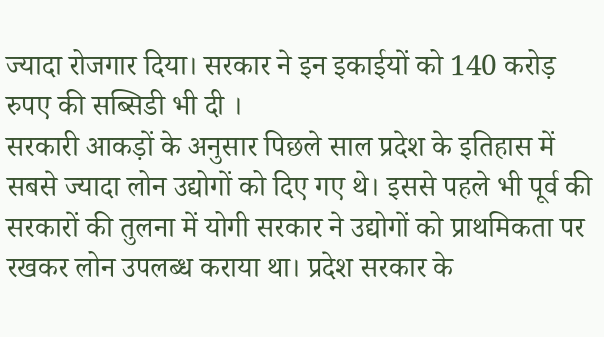ज्यादा रोजगार दिया। सरकार ने इन इकाईयों को 140 करोड़ रुपए की सब्सिडी भी दी ।
सरकारी आकड़ों के अनुसार पिछले साल प्रदेश के इतिहास में सबसे ज्यादा लोन उद्योगों को दिए गए थे। इससे पहले भी पूर्व की सरकारों की तुलना में योगी सरकार ने उद्योगों को प्राथमिकता पर रखकर लोन उपलब्ध कराया था। प्रदेश सरकार के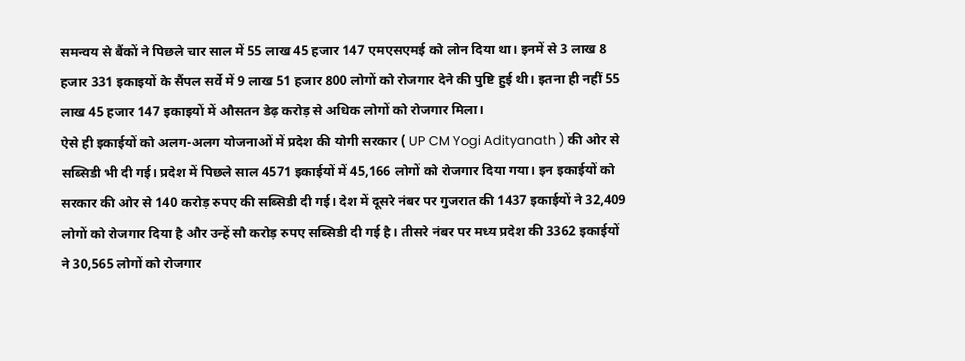समन्वय से बैंकों ने पिछले चार साल में 55 लाख 45 हजार 147 एमएसएमई को लोन दिया था। इनमें से 3 लाख 8 हजार 331 इकाइयों के सैंपल सर्वे में 9 लाख 51 हजार 800 लोगों को रोजगार देने की पुष्टि हुई थी। इतना ही नहीं 55 लाख 45 हजार 147 इकाइयों में औसतन डेढ़ करोड़ से अधिक लोगों को रोजगार मिला।
ऐसे ही इकाईयों को अलग-अलग योजनाओं में प्रदेश की योगी सरकार ( UP CM Yogi Adityanath ) की ओर से सब्सिडी भी दी गई। प्रदेश में पिछले साल 4571 इकाईयों में 45,166 लोगों को रोजगार दिया गया। इन इकाईयों को सरकार की ओर से 140 करोड़ रुपए की सब्सिडी दी गई। देश में दूसरे नंबर पर गुजरात की 1437 इकाईयों ने 32,409 लोगों को रोजगार दिया है और उन्हें सौ करोड़ रुपए सब्सिडी दी गई है। तीसरे नंबर पर मध्य प्रदेश की 3362 इकाईयों ने 30,565 लोगों को रोजगार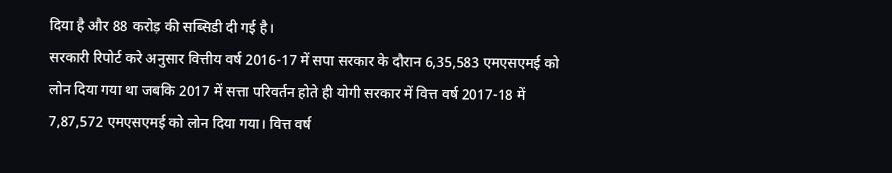दिया है और 88 करोड़ की सब्सिडी दी गई है।
सरकारी रिपोर्ट करे अनुसार वित्तीय वर्ष 2016-17 में सपा सरकार के दौरान 6,35,583 एमएसएमई को लोन दिया गया था जबकि 2017 में सत्ता परिवर्तन होते ही योगी सरकार में वित्त वर्ष 2017-18 में 7,87,572 एमएसएमई को लोन दिया गया। वित्त वर्ष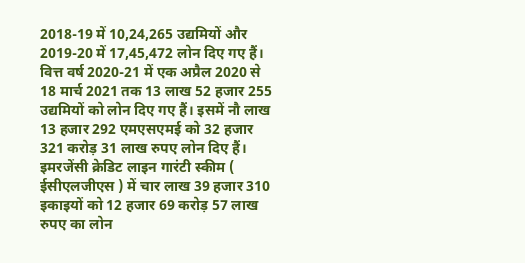2018-19 में 10,24,265 उद्यमियों और 2019-20 में 17,45,472 लोन दिए गए हैं। वित्त वर्ष 2020-21 में एक अप्रैल 2020 से 18 मार्च 2021 तक 13 लाख 52 हजार 255 उद्यमियों को लोन दिए गए हैं। इसमें नौ लाख 13 हजार 292 एमएसएमई को 32 हजार 321 करोड़ 31 लाख रुपए लोन दिए हैं। इमरजेंसी क्रेडिट लाइन गारंटी स्कीम ( ईसीएलजीएस ) में चार लाख 39 हजार 310 इकाइयों को 12 हजार 69 करोड़ 57 लाख रुपए का लोन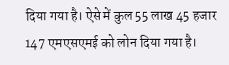दिया गया है। ऐसे में कुल 55 लाख 45 हजार 147 एमएसएमई को लोन दिया गया है।